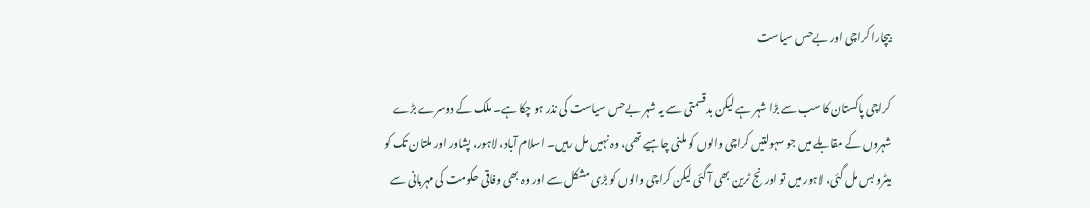بیچارا کراچی اور بےحس سیاست

کراچی پاکستان کا سب سے بڑا شہر ہے لیکن بدقسمتی سے یہ شہر بےحس سیاست کی نذر ہو چکا ہے۔ ملک کے دوسرے بڑے شہروں کے مقابلے میں جو سہولتیں کراچی والوں کو ملنی چاہیے تھی، وہ نہیں مل رہیں۔ اسلام آباد، لاہور، پشاور اور ملتان تک کو میٹرو بس مل گئی، لاہور میں تو اورنج ٹرین بھی آ گئی لیکن کراچی والوں کو بڑی مشکل سے اور وہ بھی وفاقی حکومت کی مہربانی سے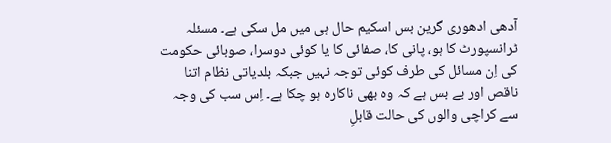آدھی ادھوری گرین بس اسکیم حال ہی میں مل سکی ہے۔ مسئلہ ٹرانسپورٹ کا ہو، پانی کا، صفائی کا یا کوئی دوسرا، صوبائی حکومت کی اِن مسائل کی طرف کوئی توجہ نہیں جبکہ بلدیاتی نظام اتنا ناقص اور بے بس ہے کہ وہ بھی ناکارہ ہو چکا ہے۔ اِس سب کی وجہ سے کراچی والوں کی حالت قابلِ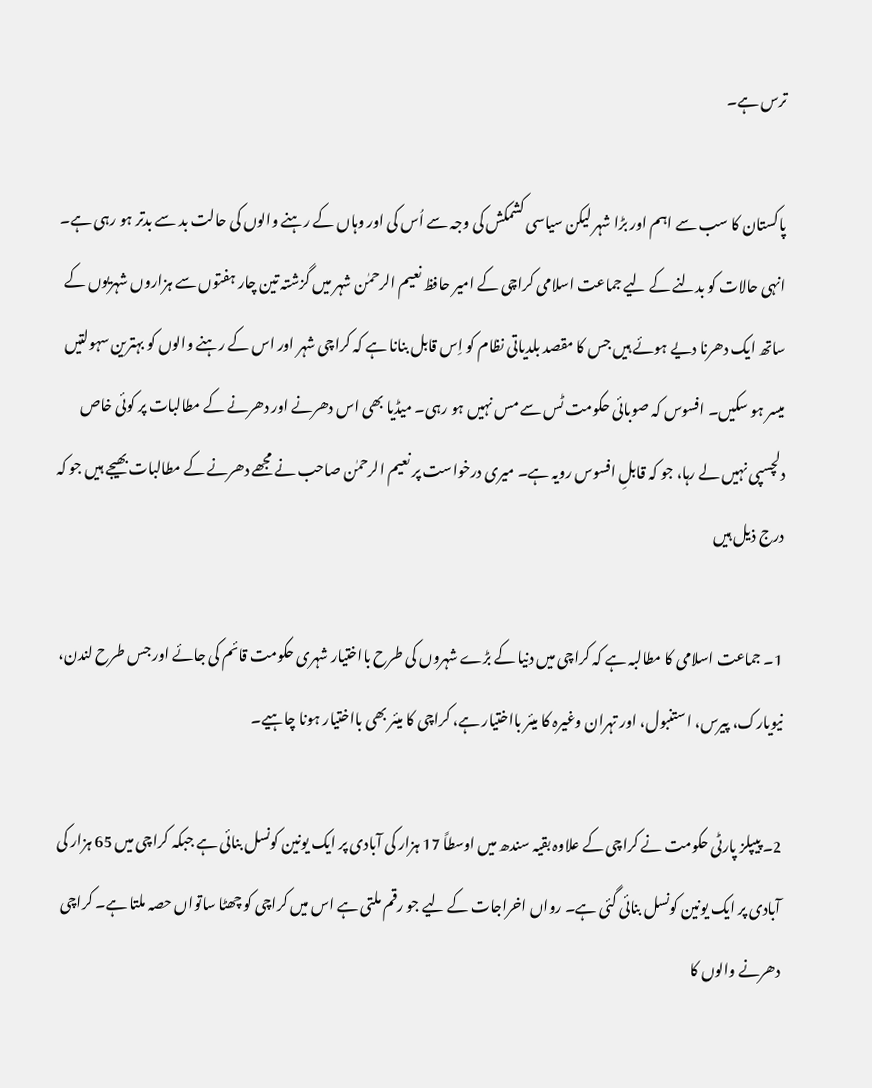ترس ہے۔

پاکستان کا سب سے اہم اور بڑا شہر لیکن سیاسی کشمکش کی وجہ سے اُس کی اور وہاں کے رہنے والوں کی حالت بد سے بدتر ہو رہی ہے۔ انہی حالات کو بدلنے کے لیے جماعت اسلامی کراچی کے امیر حافظ نعیم الرحمٰن شہر میں گزشتہ تین چار ہفتوں سے ہزاروں شہریوں کے ساتھ ایک دھرنا دیے ہوئے ہیں جس کا مقصد بلدیاتی نظام کو اِس قابل بنانا ہے کہ کراچی شہر اور اس کے رہنے والوں کو بہترین سہولتیں میسر ہو سکیں۔ افسوس کہ صوبائی حکومت ٹس سے مس نہیں ہو رہی۔ میڈیا بھی اس دھرنے اور دھرنے کے مطالبات پر کوئی خاص دلچسپی نہیں لے رہا، جو کہ قابلِ افسوس رویہ ہے۔ میری درخواست پر نعیم الرحمٰن صاحب نے مجھے دھرنے کے مطالبات بھیجے ہیں جو کہ درج ذیل ہیں

1۔ جماعت اسلامی کا مطالبہ ہے کہ کراچی میں دنیا کے بڑے شہروں کی طرح بااختیار شہری حکومت قائم کی جائے اور جس طرح لندن، نیویارک، پیرس، استنبول، اور تہران وغیرہ کا میئر بااختیار ہے، کراچی کا میئر بھی بااختیار ہونا چاہیے۔

2۔ پیپلز پارٹی حکومت نے کراچی کے علاوہ بقیہ سندھ میں اوسطاً 17 ہزار کی آبادی پر ایک یونین کونسل بنائی ہے جبکہ کراچی میں 65 ہزار کی آبادی پر ایک یونین کونسل بنائی گئی ہے۔ رواں اخراجات کے لیے جو رقم ملتی ہے اس میں کراچی کو چھٹا ساتواں حصہ ملتا ہے۔ کراچی دھرنے والوں کا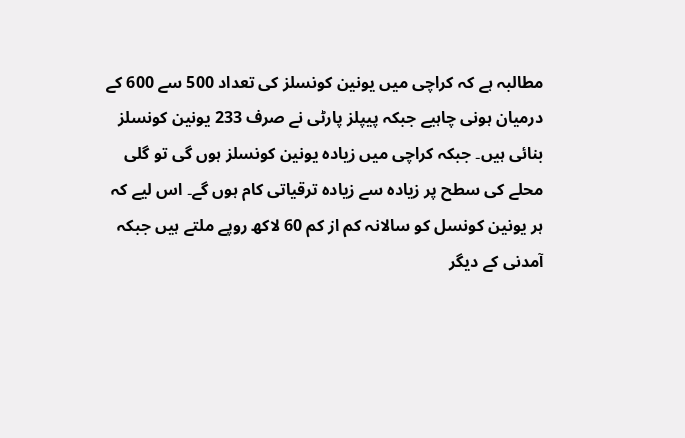مطالبہ ہے کہ کراچی میں یونین کونسلز کی تعداد 500 سے 600 کے درمیان ہونی چاہیے جبکہ پیپلز پارٹی نے صرف 233 یونین کونسلز بنائی ہیں۔ جبکہ کراچی میں زیادہ یونین کونسلز ہوں گی تو گلی محلے کی سطح پر زیادہ سے زیادہ ترقیاتی کام ہوں گے۔ اس لیے کہ ہر یونین کونسل کو سالانہ کم از کم 60 لاکھ روپے ملتے ہیں جبکہ آمدنی کے دیگر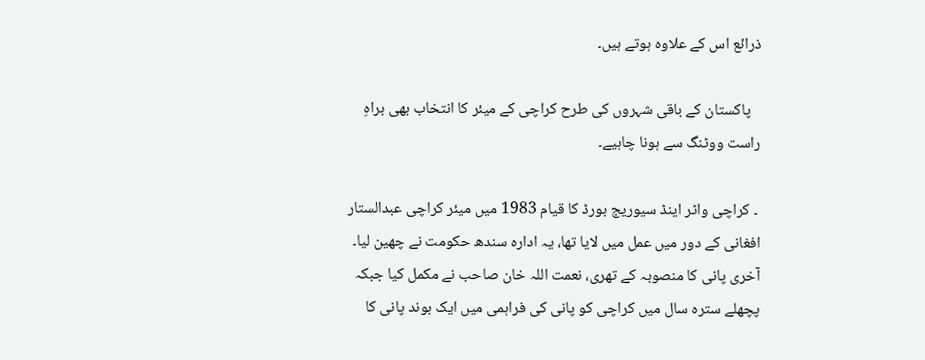ذرائع اس کے علاوہ ہوتے ہیں۔

   پاکستان کے باقی شہروں کی طرح کراچی کے میئر کا انتخاب بھی براہِ راست ووٹنگ سے ہونا چاہیے۔

 ۔ کراچی واٹر اینڈ سیوریج بورڈ کا قیام 1983 میں میئر کراچی عبدالستار افغانی کے دور میں عمل میں لایا تھا، یہ ادارہ سندھ حکومت نے چھین لیا۔ آخری پانی کا منصوبہ کے تھری، نعمت اللہ خان صاحب نے مکمل کیا جبکہ پچھلے سترہ سال میں کراچی کو پانی کی فراہمی میں ایک بوند پانی کا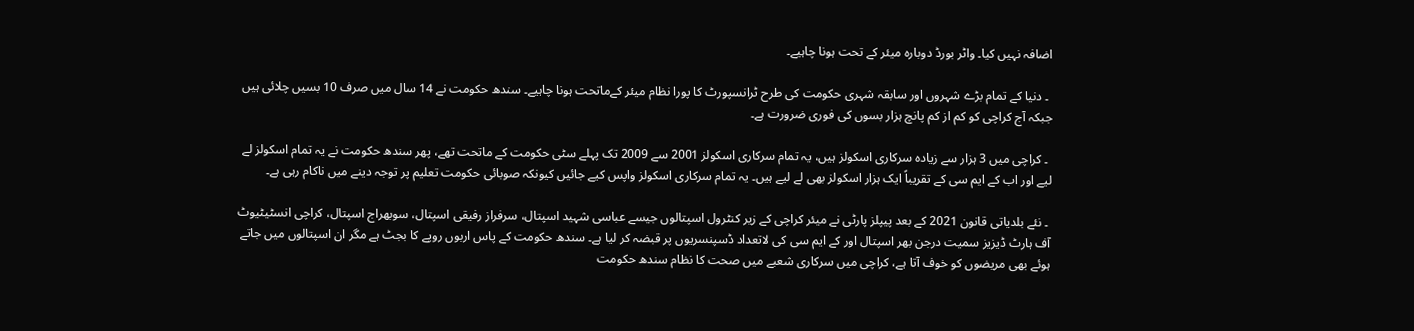اضافہ نہیں کیا۔ واٹر بورڈ دوبارہ میئر کے تحت ہونا چاہیے۔

 ۔ دنیا کے تمام بڑے شہروں اور سابقہ شہری حکومت کی طرح ٹرانسپورٹ کا پورا نظام میئر کےماتحت ہونا چاہیے۔ سندھ حکومت نے 14 سال میں صرف 10 بسیں چلائی ہیں جبکہ آج کراچی کو کم از کم پانچ ہزار بسوں کی فوری ضرورت ہے۔

 ۔ کراچی میں 3 ہزار سے زیادہ سرکاری اسکولز ہیں، یہ تمام سرکاری اسکولز 2001 سے 2009 تک پہلے سٹی حکومت کے ماتحت تھے، پھر سندھ حکومت نے یہ تمام اسکولز لے لیے اور اب کے ایم سی کے تقریباً ایک ہزار اسکولز بھی لے لیے ہیں۔ یہ تمام سرکاری اسکولز واپس کیے جائیں کیونکہ صوبائی حکومت تعلیم پر توجہ دینے میں ناکام رہی ہے۔

 ۔ نئے بلدیاتی قانون 2021 کے بعد پیپلز پارٹی نے میئر کراچی کے زیر کنٹرول اسپتالوں جیسے عباسی شہید اسپتال، سرفراز رفیقی اسپتال، سوبھراج اسپتال، کراچی انسٹیٹیوٹ آف ہارٹ ڈیزیز سمیت درجن بھر اسپتال اور کے ایم سی کی لاتعداد ڈسپنسریوں پر قبضہ کر لیا ہے۔ سندھ حکومت کے پاس اربوں روپے کا بجٹ ہے مگر ان اسپتالوں میں جاتے ہوئے بھی مریضوں کو خوف آتا ہے، کراچی میں سرکاری شعبے میں صحت کا نظام سندھ حکومت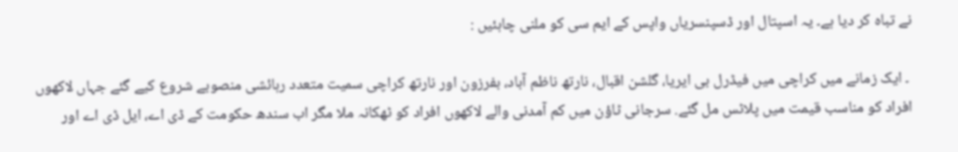نے تباہ کر دیا ہے۔ یہ اسپتال اور ڈسپنسریاں واپس کے ایم سی کو ملنی چاہئیں :

 ۔ ایک زمانے میں کراچی میں فیڈرل بی ایریا، گلشن اقبال، نارتھ ناظم آباد، بفرزون اور نارتھ کراچی سمیت متعدد رہائشی منصوبے شروع کیے گئے جہاں لاکھوں افراد کو مناسب قیمت میں پلاٹس مل گئے. سرجانی ٹاؤن میں کم آمدنی والے لاکھوں افراد کو ٹھکانہ ملا مگر اب سندھ حکومت کے ڈی اے، ایل ڈی اے اور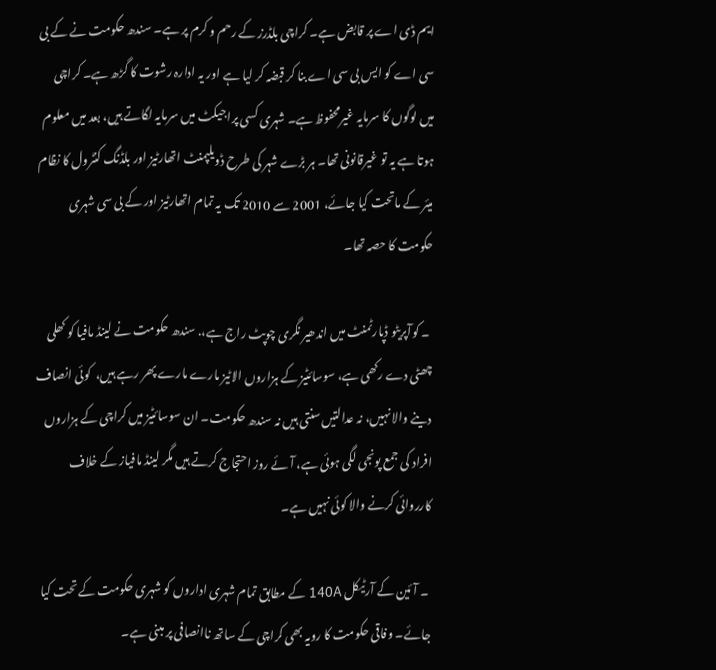ایم ڈی اے پر قابض ہے۔ کراچی بلڈرز کے رحم و کرم پر ہے۔ سندھ حکومت نے کے بی سی اے کو ایس بی سی اے بنا کر قبضہ کر لیا ہے اور یہ ادارہ رشوت کا گڑھ ہے۔ کراچی میں لوگوں کا سرمایہ غیرمحفوظ ہے۔ شہری کسی پراجیکٹ میں سرمایہ لگاتے ہیں، بعد میں معلوم ہوتا ہے یہ تو غیرقانونی تھا۔ ہر بڑے شہر کی طرح ڈویلپمنٹ اتھارٹیز اور بلڈنگ کنٹرول کا نظام میئر کے ماتحت کیا جائے، 2001 سے 2010 تک یہ تمام اتھارٹیز اور کے بی سی شہری حکومت کا حصہ تھا۔

 ۔ کوآپریٹو ڈپارٹمنٹ میں اندھیر نگری چوپٹ راج ہے،. سندھ حکومت نے لینڈ مافیا کو کھلی چھٹی دے رکھی ہے، سوسائٹیز کے ہزاروں الاٹیز مارے مارے پھر رہے ہیں،  کوئی انصاف دینے والا نہیں، نہ عدالتیں سنتی ہیں نہ سندھ حکومت۔ ان سوسائٹیز میں کراچی کے ہزاروں افراد کی جمع پونجی لگی ہوئی ہے، آئے روز احتجاج کرتے ہیں مگر لینڈ مافیاز کے خلاف کارروائی کرنے والا کوئی نہیں ہے۔

 ۔ آئین کے آرٹیکل 140A کے مطابق تمام شہری اداروں کو شہری حکومت کے تحت کیا جائے۔ وفاقی حکومت کا رویہ بھی کراچی کے ساتھ ناانصافی پر مبنی ہے۔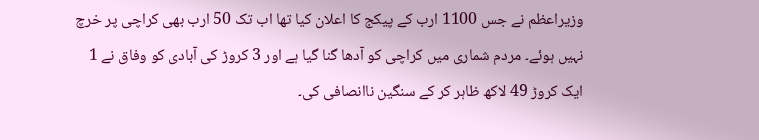وزیراعظم نے جس 1100 ارب کے پیکج کا اعلان کیا تھا اب تک 50 ارب بھی کراچی پر خرچ نہیں ہوئے۔ مردم شماری میں کراچی کو آدھا گنا گیا ہے اور 3 کروڑ کی آبادی کو وفاق نے 1 ایک کروڑ 49 لاکھ ظاہر کر کے سنگین ناانصافی کی۔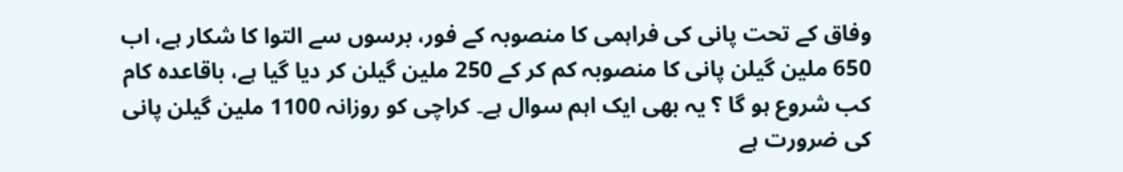وفاق کے تحت پانی کی فراہمی کا منصوبہ کے فور، برسوں سے التوا کا شکار ہے، اب 650 ملین گیلن پانی کا منصوبہ کم کر کے 250 ملین گیلن کر دیا گیا ہے، باقاعدہ کام کب شروع ہو گا ؟ یہ بھی ایک اہم سوال ہے۔ کراچی کو روزانہ 1100 ملین گیلن پانی کی ضرورت ہے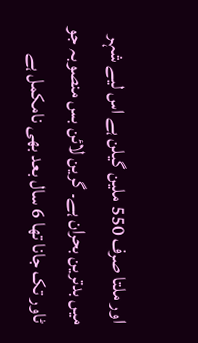اور ملتا صرف 550 ملین گیلن ہے اس لیے شہر میں بدترین بحران ہے۔ گرین لائن بس منصوبہ جو ٹاور تک جانا تھا 6 سال بعد بھی نامکمل ہے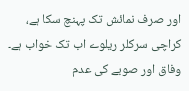اور صرف نمائش تک پہنچ سکا ہے، کراچی سرکلر ریلوے اب تک خواب ہے۔ وفاق اور صوبے کی عدم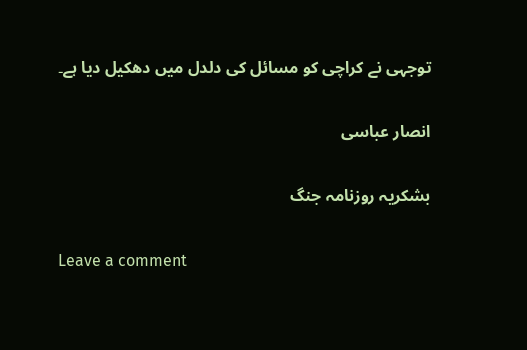توجہی نے کراچی کو مسائل کی دلدل میں دھکیل دیا ہے۔

انصار عباسی

بشکریہ روزنامہ جنگ

Leave a comment